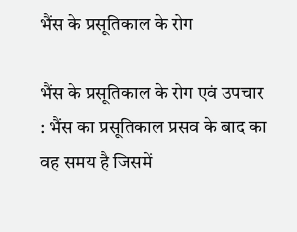भैंस के प्रसूतिकाल के रोग

भैंस के प्रसूतिकाल के रोग एवं उपचार : भैंस का प्रसूतिकाल प्रसव के बाद का वह समय है जिसमें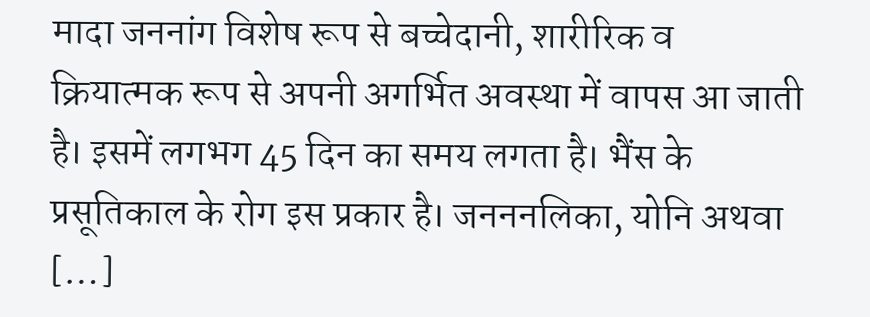मादा जननांग विशेष रूप से बच्चेदानी, शारीरिक व क्रियात्मक रूप से अपनी अगर्भित अवस्था में वापस आ जाती है। इसमें लगभग 45 दिन का समय लगता है। भैंस के प्रसूतिकाल के रोग इस प्रकार है। जनननलिका, योनि अथवा […]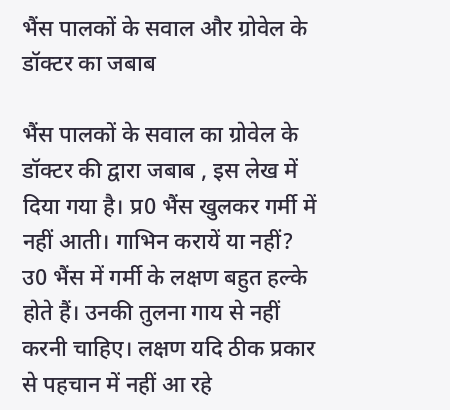भैंस पालकों के सवाल और ग्रोवेल के डॉक्टर का जबाब

भैंस पालकों के सवाल का ग्रोवेल के डॉक्टर की द्वारा जबाब , इस लेख में दिया गया है। प्र0 भैंस खुलकर गर्मी में नहीं आती। गाभिन करायें या नहीं? उ0 भैंस में गर्मी के लक्षण बहुत हल्के होते हैं। उनकी तुलना गाय से नहीं करनी चाहिए। लक्षण यदि ठीक प्रकार से पहचान में नहीं आ रहे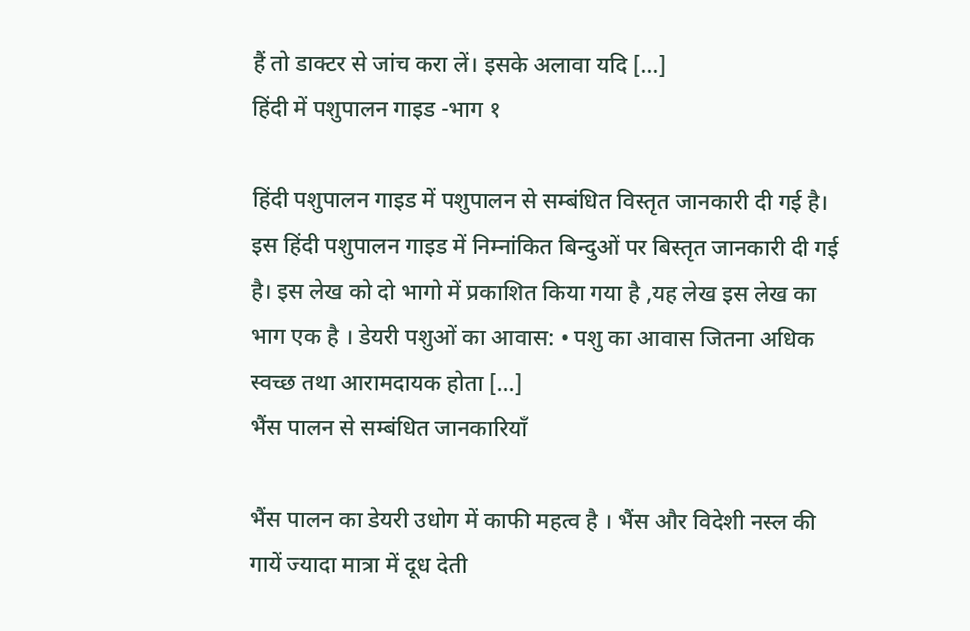हैं तो डाक्टर से जांच करा लें। इसके अलावा यदि […]
हिंदी में पशुपालन गाइड -भाग १

हिंदी पशुपालन गाइड में पशुपालन से सम्बंधित विस्तृत जानकारी दी गई है। इस हिंदी पशुपालन गाइड में निम्नांकित बिन्दुओं पर बिस्तृत जानकारी दी गई है। इस लेख को दो भागो में प्रकाशित किया गया है ,यह लेख इस लेख का भाग एक है । डेयरी पशुओं का आवास: • पशु का आवास जितना अधिक स्वच्छ तथा आरामदायक होता […]
भैंस पालन से सम्बंधित जानकारियाँ

भैंस पालन का डेयरी उधोग में काफी महत्व है । भैंस और विदेशी नस्ल की गायें ज्यादा मात्रा में दूध देती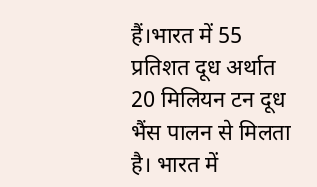हैं।भारत में 55 प्रतिशत दूध अर्थात 20 मिलियन टन दूध भैंस पालन से मिलता है। भारत में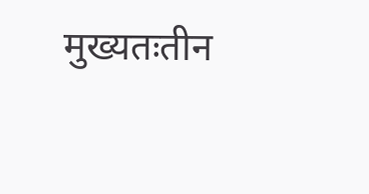मुख्यतःतीन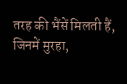तरह की भैंसें मिलती हैं, जिनमें मुरहा,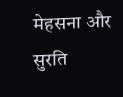मेहसना और सुरति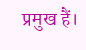प्रमुख हैं।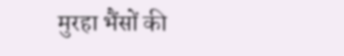मुरहा भैंसों की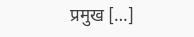प्रमुख […]